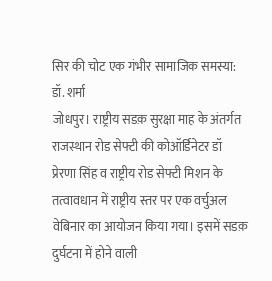सिर की चोट एक गंभीर सामाजिक समस्या: डॉ. शर्मा
जोधपुर। राष्ट्रीय सडक़ सुरक्षा माह के अंतर्गत राजस्थान रोड सेफ्टी की कोऑर्डिनेटर डॉ प्रेरणा सिंह व राष्ट्रीय रोड सेफ्टी मिशन के तत्वावधान में राष्ट्रीय स्तर पर एक वर्चुअल वेबिनार का आयोजन किया गया। इसमें सडक़ दुर्घटना में होने वाली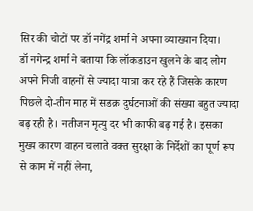सिर की चोटों पर डॉ नगेंद्र शर्मा ने अपना व्याख्यान दिया।
डॉ नगेन्द्र शर्मा ने बताया कि लॉकडाउन खुलने के बाद लोग अपने निजी वाहनों से ज्यादा यात्रा कर रहे हैं जिसके कारण पिछले दो-तीन माह में सडक़ दुर्घटनाओं की संख्या बहुत ज्यादा बढ़ रही है। नतीजन मृत्यु दर भी काफी बढ़ गई है। इसका मुख्य कारण वाहन चलाते वक्त सुरक्षा के निर्देशों का पूर्ण रूप से काम में नहीं लेना,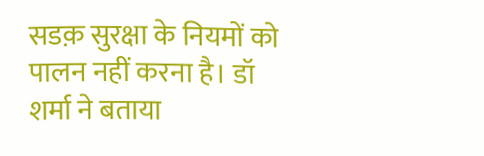सडक़ सुरक्षा के नियमों को पालन नहीं करना है। डॉ शर्मा ने बताया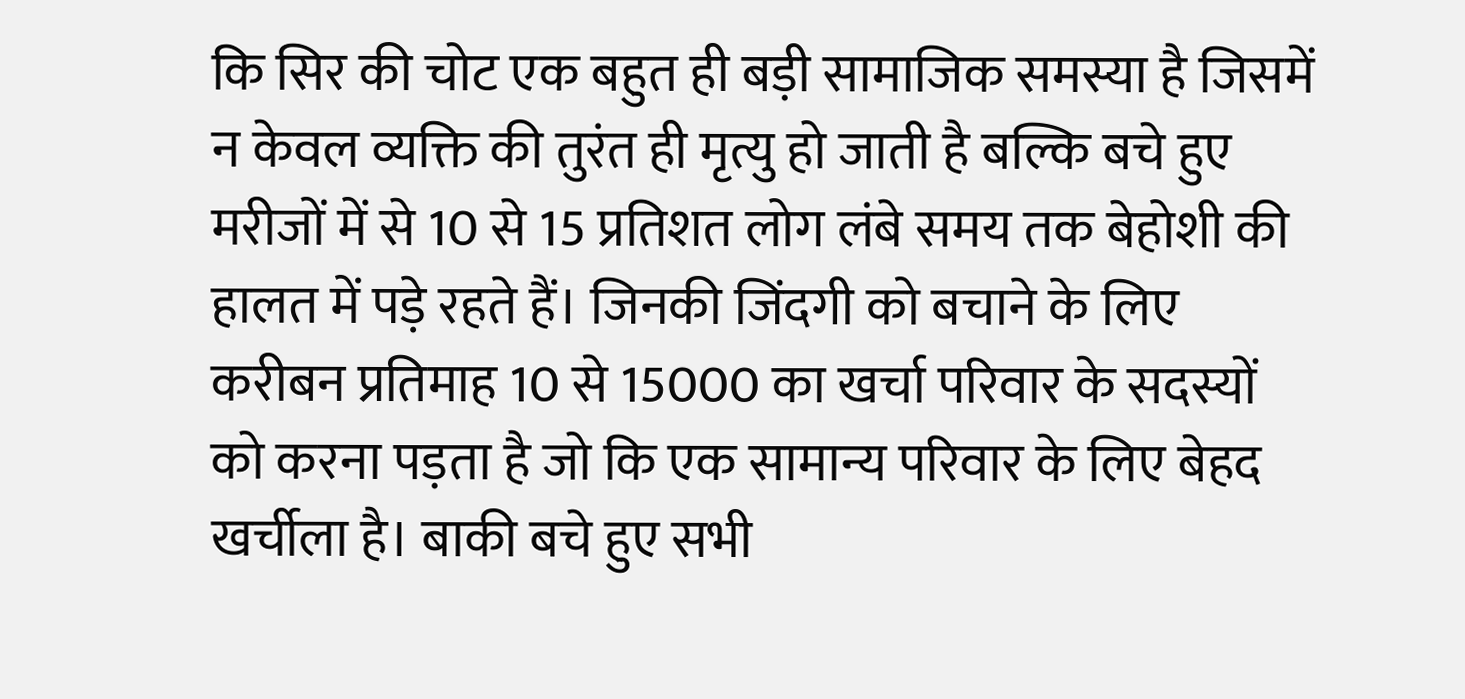कि सिर की चोट एक बहुत ही बड़ी सामाजिक समस्या है जिसमें न केवल व्यक्ति की तुरंत ही मृत्यु हो जाती है बल्कि बचे हुए मरीजों में से 10 से 15 प्रतिशत लोग लंबे समय तक बेहोशी की हालत में पड़े रहते हैं। जिनकी जिंदगी को बचाने के लिए करीबन प्रतिमाह 10 से 15000 का खर्चा परिवार के सदस्यों को करना पड़ता है जो कि एक सामान्य परिवार के लिए बेहद खर्चीला है। बाकी बचे हुए सभी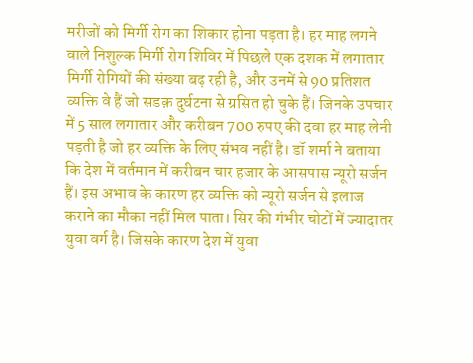मरीजों को मिर्गी रोग का शिकार होना पड़ता है। हर माह लगने वाले निशुल्क मिर्गी रोग शिविर में पिछले एक दशक में लगातार मिर्गी रोगियों की संख्या बढ़ रही है, और उनमें से 90 प्रतिशत व्यक्ति वे हैं जो सडक़ दुर्घटना से ग्रसित हो चुके हैं। जिनके उपचार में 5 साल लगातार और करीबन 700 रुपए की दवा हर माह लेनी पड़ती है जो हर व्यक्ति के लिए संभव नहीं है। डॉ शर्मा ने बताया कि देश में वर्तमान में करीबन चार हजार के आसपास न्यूरो सर्जन हैं। इस अभाव के कारण हर व्यक्ति को न्यूरो सर्जन से इलाज कराने का मौका नहीं मिल पाता। सिर की गंभीर चोटों में ज्यादातर युवा वर्ग है। जिसके कारण देश में युवा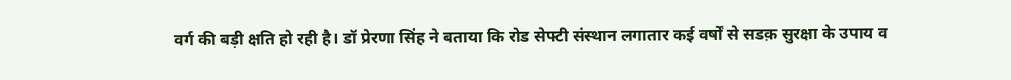वर्ग की बड़ी क्षति हो रही है। डॉ प्रेरणा सिंह ने बताया कि रोड सेफ्टी संस्थान लगातार कई वर्षों से सडक़ सुरक्षा के उपाय व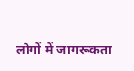लोगों में जागरूकता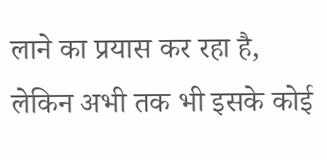लाने का प्रयास कर रहा है, लेकिन अभी तक भी इसके कोई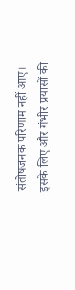संतोषजनक परिणाम नहीं आए। इसके लिए और गंभीर प्रयासों की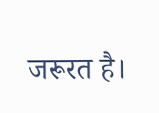जरूरत है।